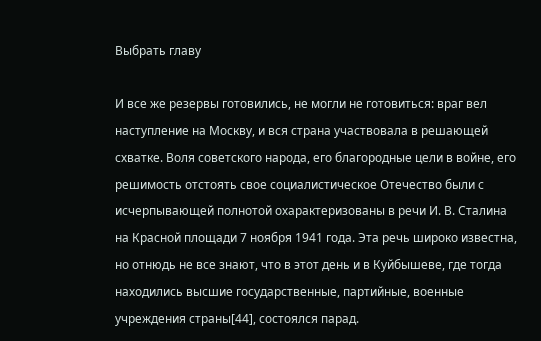Выбрать главу

И все же резервы готовились, не могли не готовиться: враг вел наступление на Москву, и вся страна участвовала в решающей схватке. Воля советского народа, его благородные цели в войне, его решимость отстоять свое социалистическое Отечество были с исчерпывающей полнотой охарактеризованы в речи И. В. Сталина на Красной площади 7 ноября 1941 года. Эта речь широко известна, но отнюдь не все знают, что в этот день и в Куйбышеве, где тогда находились высшие государственные, партийные, военные учреждения страны[44], состоялся парад.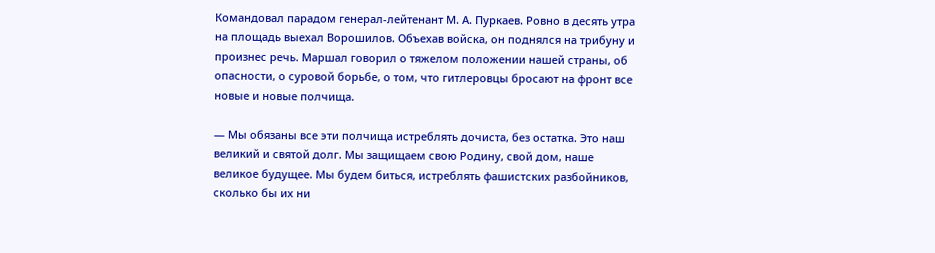Командовал парадом генерал-лейтенант М. А. Пуркаев. Ровно в десять утра на площадь выехал Ворошилов. Объехав войска, он поднялся на трибуну и произнес речь. Маршал говорил о тяжелом положении нашей страны, об опасности, о суровой борьбе, о том, что гитлеровцы бросают на фронт все новые и новые полчища.

— Мы обязаны все эти полчища истреблять дочиста, без остатка. Это наш великий и святой долг. Мы защищаем свою Родину, свой дом, наше великое будущее. Мы будем биться, истреблять фашистских разбойников, сколько бы их ни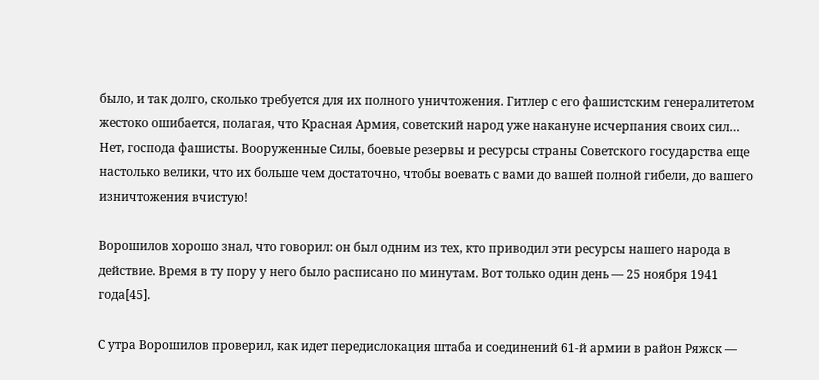было, и так долго, сколько требуется для их полного уничтожения. Гитлер с его фашистским генералитетом жестоко ошибается, полагая, что Красная Армия, советский народ уже накануне исчерпания своих сил… Нет, господа фашисты. Вооруженные Силы, боевые резервы и ресурсы страны Советского государства еще настолько велики, что их больше чем достаточно, чтобы воевать с вами до вашей полной гибели, до вашего изничтожения вчистую!

Ворошилов хорошо знал, что говорил: он был одним из тех, кто приводил эти ресурсы нашего народа в действие. Время в ту пору у него было расписано по минутам. Вот только один день — 25 ноября 1941 года[45].

С утра Ворошилов проверил, как идет передислокация штаба и соединений 61-й армии в район Ряжск —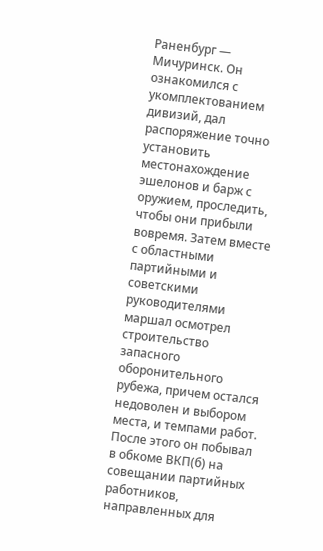Раненбург — Мичуринск. Он ознакомился с укомплектованием дивизий, дал распоряжение точно установить местонахождение эшелонов и барж с оружием, проследить, чтобы они прибыли вовремя. Затем вместе с областными партийными и советскими руководителями маршал осмотрел строительство запасного оборонительного рубежа, причем остался недоволен и выбором места, и темпами работ. После этого он побывал в обкоме ВКП(б) на совещании партийных работников, направленных для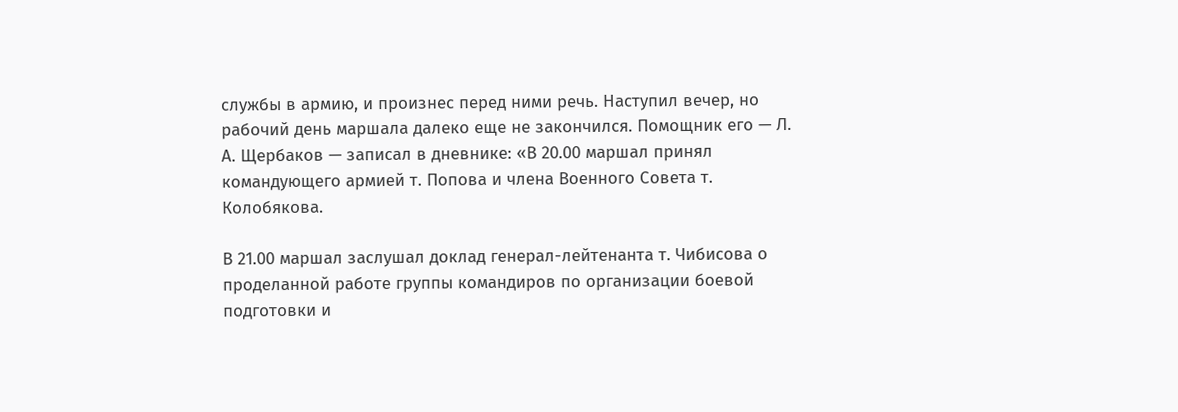службы в армию, и произнес перед ними речь. Наступил вечер, но рабочий день маршала далеко еще не закончился. Помощник его — Л. А. Щербаков — записал в дневнике: «В 20.00 маршал принял командующего армией т. Попова и члена Военного Совета т. Колобякова.

В 21.00 маршал заслушал доклад генерал-лейтенанта т. Чибисова о проделанной работе группы командиров по организации боевой подготовки и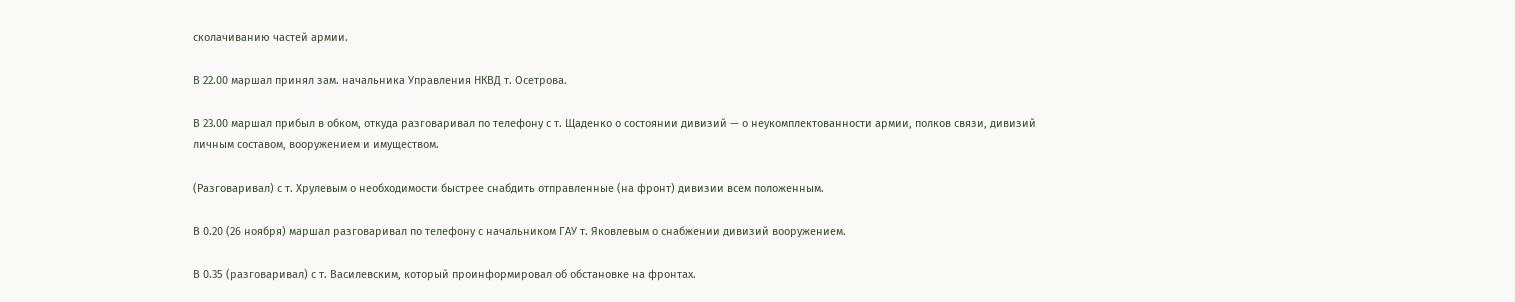сколачиванию частей армии.

В 22.00 маршал принял зам. начальника Управления НКВД т. Осетрова.

В 23.00 маршал прибыл в обком, откуда разговаривал по телефону с т. Щаденко о состоянии дивизий — о неукомплектованности армии, полков связи, дивизий личным составом, вооружением и имуществом.

(Разговаривал) с т. Хрулевым о необходимости быстрее снабдить отправленные (на фронт) дивизии всем положенным.

В 0.20 (26 ноября) маршал разговаривал по телефону с начальником ГАУ т. Яковлевым о снабжении дивизий вооружением.

В 0.35 (разговаривал) с т. Василевским, который проинформировал об обстановке на фронтах.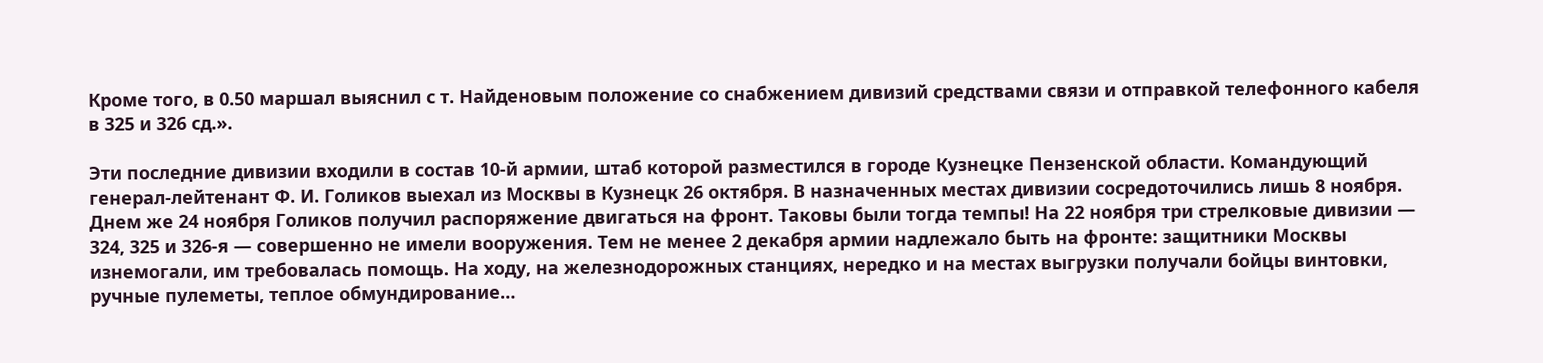Кроме того, в 0.50 маршал выяснил с т. Найденовым положение со снабжением дивизий средствами связи и отправкой телефонного кабеля в 325 и 326 сд.».

Эти последние дивизии входили в состав 10-й армии, штаб которой разместился в городе Кузнецке Пензенской области. Командующий генерал-лейтенант Ф. И. Голиков выехал из Москвы в Кузнецк 26 октября. В назначенных местах дивизии сосредоточились лишь 8 ноября. Днем же 24 ноября Голиков получил распоряжение двигаться на фронт. Таковы были тогда темпы! На 22 ноября три стрелковые дивизии — 324, 325 и 326-я — совершенно не имели вооружения. Тем не менее 2 декабря армии надлежало быть на фронте: защитники Москвы изнемогали, им требовалась помощь. На ходу, на железнодорожных станциях, нередко и на местах выгрузки получали бойцы винтовки, ручные пулеметы, теплое обмундирование…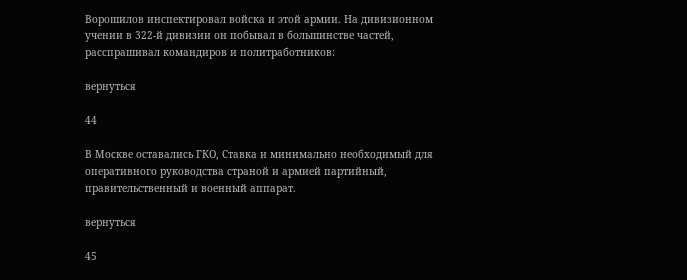Ворошилов инспектировал войска и этой армии. На дивизионном учении в 322-й дивизии он побывал в большинстве частей, расспрашивал командиров и политработников:

вернуться

44

В Москве оставались ГКО, Ставка и минимально необходимый для оперативного руководства страной и армией партийный, правительственный и военный аппарат.

вернуться

45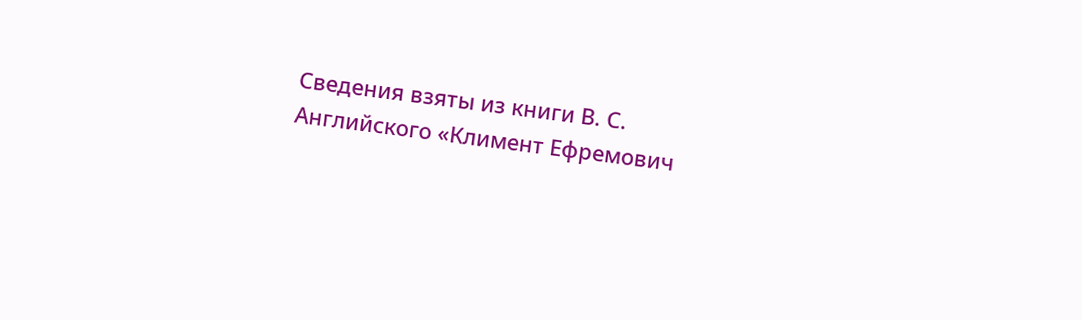Сведения взяты из книги В. С. Английского «Климент Ефремович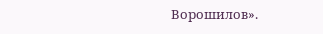Ворошилов».